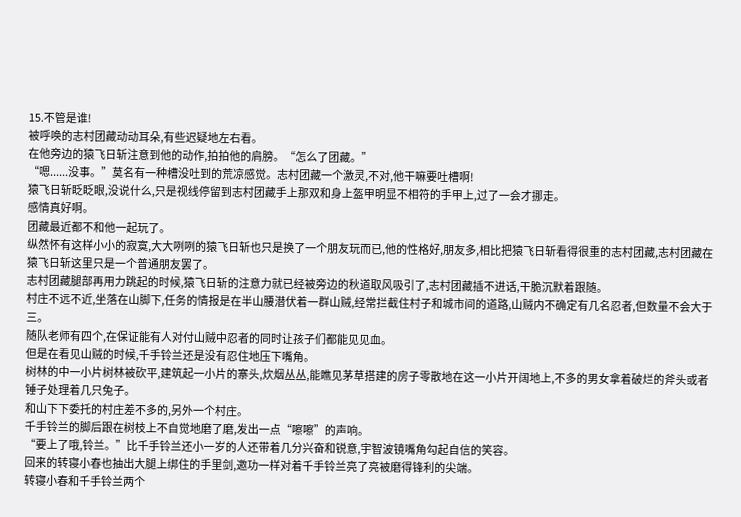15.不管是谁!
被呼唤的志村团藏动动耳朵,有些迟疑地左右看。
在他旁边的猿飞日斩注意到他的动作,拍拍他的肩膀。“怎么了团藏。”
“嗯......没事。”莫名有一种槽没吐到的荒凉感觉。志村团藏一个激灵,不对,他干嘛要吐槽啊!
猿飞日斩眨眨眼,没说什么,只是视线停留到志村团藏手上那双和身上盔甲明显不相符的手甲上,过了一会才挪走。
感情真好啊。
团藏最近都不和他一起玩了。
纵然怀有这样小小的寂寞,大大咧咧的猿飞日斩也只是换了一个朋友玩而已,他的性格好,朋友多,相比把猿飞日斩看得很重的志村团藏,志村团藏在猿飞日斩这里只是一个普通朋友罢了。
志村团藏腿部再用力跳起的时候,猿飞日斩的注意力就已经被旁边的秋道取风吸引了,志村团藏插不进话,干脆沉默着跟随。
村庄不远不近,坐落在山脚下,任务的情报是在半山腰潜伏着一群山贼,经常拦截住村子和城市间的道路,山贼内不确定有几名忍者,但数量不会大于三。
随队老师有四个,在保证能有人对付山贼中忍者的同时让孩子们都能见见血。
但是在看见山贼的时候,千手铃兰还是没有忍住地压下嘴角。
树林的中一小片树林被砍平,建筑起一小片的寨头,炊烟丛丛,能瞧见茅草搭建的房子零散地在这一小片开阔地上,不多的男女拿着破烂的斧头或者锤子处理着几只兔子。
和山下下委托的村庄差不多的,另外一个村庄。
千手铃兰的脚后跟在树枝上不自觉地磨了磨,发出一点“嚓嚓”的声响。
“要上了哦,铃兰。”比千手铃兰还小一岁的人还带着几分兴奋和锐意,宇智波镜嘴角勾起自信的笑容。
回来的转寝小春也抽出大腿上绑住的手里剑,邀功一样对着千手铃兰亮了亮被磨得锋利的尖端。
转寝小春和千手铃兰两个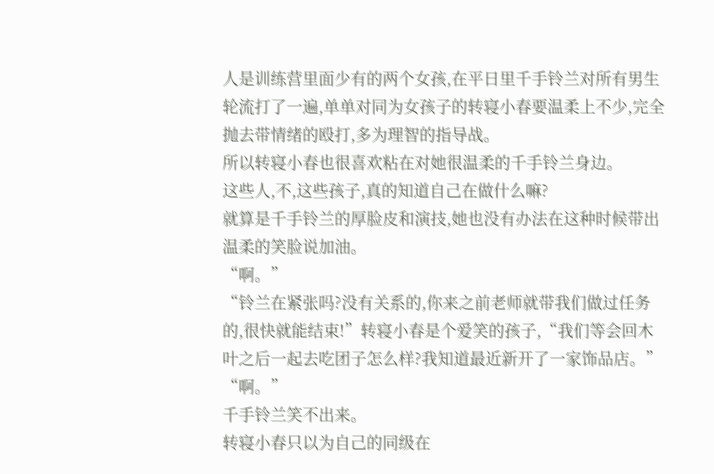人是训练营里面少有的两个女孩,在平日里千手铃兰对所有男生轮流打了一遍,单单对同为女孩子的转寝小春要温柔上不少,完全抛去带情绪的殴打,多为理智的指导战。
所以转寝小春也很喜欢粘在对她很温柔的千手铃兰身边。
这些人,不,这些孩子,真的知道自己在做什么嘛?
就算是千手铃兰的厚脸皮和演技,她也没有办法在这种时候带出温柔的笑脸说加油。
“啊。”
“铃兰在紧张吗?没有关系的,你来之前老师就带我们做过任务的,很快就能结束!”转寝小春是个爱笑的孩子,“我们等会回木叶之后一起去吃团子怎么样?我知道最近新开了一家饰品店。”
“啊。”
千手铃兰笑不出来。
转寝小春只以为自己的同级在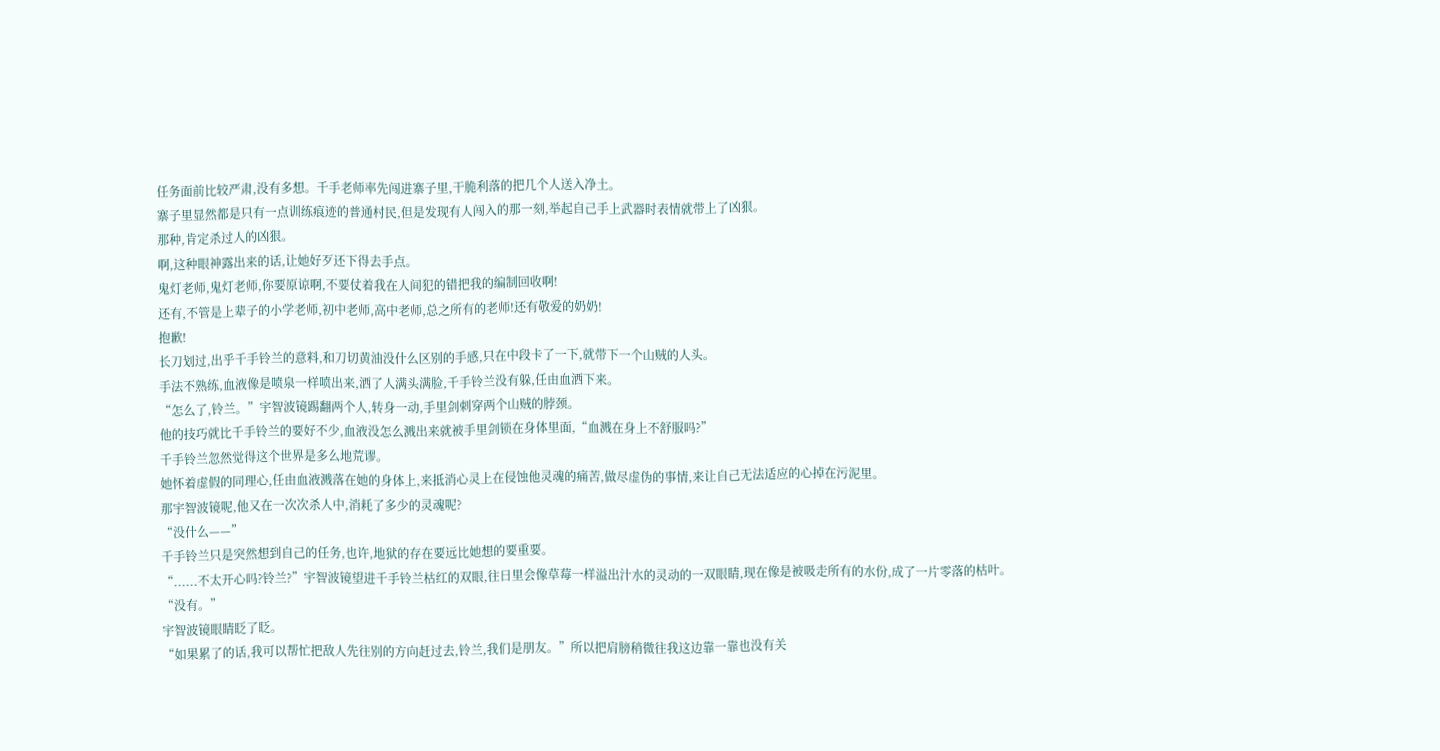任务面前比较严肃,没有多想。千手老师率先闯进寨子里,干脆利落的把几个人送入净土。
寨子里显然都是只有一点训练痕迹的普通村民,但是发现有人闯入的那一刻,举起自己手上武器时表情就带上了凶狠。
那种,肯定杀过人的凶狠。
啊,这种眼神露出来的话,让她好歹还下得去手点。
鬼灯老师,鬼灯老师,你要原谅啊,不要仗着我在人间犯的错把我的编制回收啊!
还有,不管是上辈子的小学老师,初中老师,高中老师,总之所有的老师!还有敬爱的奶奶!
抱歉!
长刀划过,出乎千手铃兰的意料,和刀切黄油没什么区别的手感,只在中段卡了一下,就带下一个山贼的人头。
手法不熟练,血液像是喷泉一样喷出来,洒了人满头满脸,千手铃兰没有躲,任由血洒下来。
“怎么了,铃兰。”宇智波镜踢翻两个人,转身一动,手里剑刺穿两个山贼的脖颈。
他的技巧就比千手铃兰的要好不少,血液没怎么溅出来就被手里剑锁在身体里面,“血溅在身上不舒服吗?”
千手铃兰忽然觉得这个世界是多么地荒谬。
她怀着虚假的同理心,任由血液溅落在她的身体上,来抵消心灵上在侵蚀他灵魂的痛苦,做尽虚伪的事情,来让自己无法适应的心掉在污泥里。
那宇智波镜呢,他又在一次次杀人中,消耗了多少的灵魂呢?
“没什么——”
千手铃兰只是突然想到自己的任务,也许,地狱的存在要远比她想的要重要。
“......不太开心吗?铃兰?”宇智波镜望进千手铃兰枯红的双眼,往日里会像草莓一样溢出汁水的灵动的一双眼睛,现在像是被吸走所有的水份,成了一片零落的枯叶。
“没有。”
宇智波镜眼睛眨了眨。
“如果累了的话,我可以帮忙把敌人先往别的方向赶过去,铃兰,我们是朋友。”所以把肩膀稍微往我这边靠一靠也没有关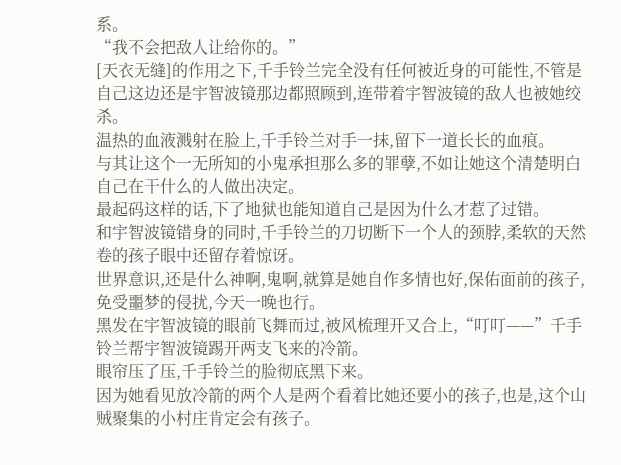系。
“我不会把敌人让给你的。”
[天衣无缝]的作用之下,千手铃兰完全没有任何被近身的可能性,不管是自己这边还是宇智波镜那边都照顾到,连带着宇智波镜的敌人也被她绞杀。
温热的血液溅射在脸上,千手铃兰对手一抹,留下一道长长的血痕。
与其让这个一无所知的小鬼承担那么多的罪孽,不如让她这个清楚明白自己在干什么的人做出决定。
最起码这样的话,下了地狱也能知道自己是因为什么才惹了过错。
和宇智波镜错身的同时,千手铃兰的刀切断下一个人的颈脖,柔软的天然卷的孩子眼中还留存着惊讶。
世界意识,还是什么神啊,鬼啊,就算是她自作多情也好,保佑面前的孩子,免受噩梦的侵扰,今天一晚也行。
黑发在宇智波镜的眼前飞舞而过,被风梳理开又合上,“叮叮——”千手铃兰帮宇智波镜踢开两支飞来的冷箭。
眼帘压了压,千手铃兰的脸彻底黑下来。
因为她看见放冷箭的两个人是两个看着比她还要小的孩子,也是,这个山贼聚集的小村庄肯定会有孩子。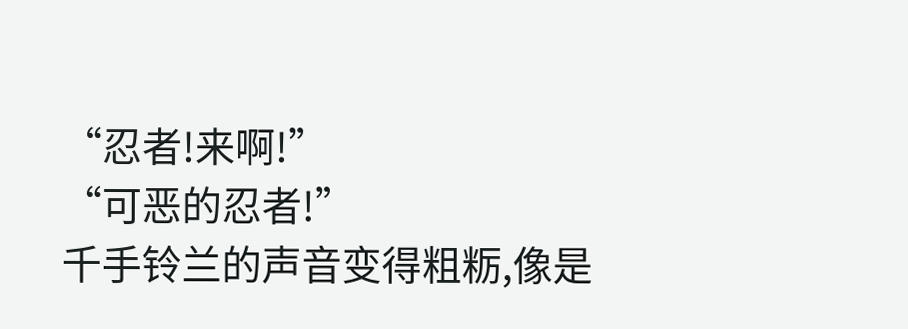“忍者!来啊!”
“可恶的忍者!”
千手铃兰的声音变得粗粝,像是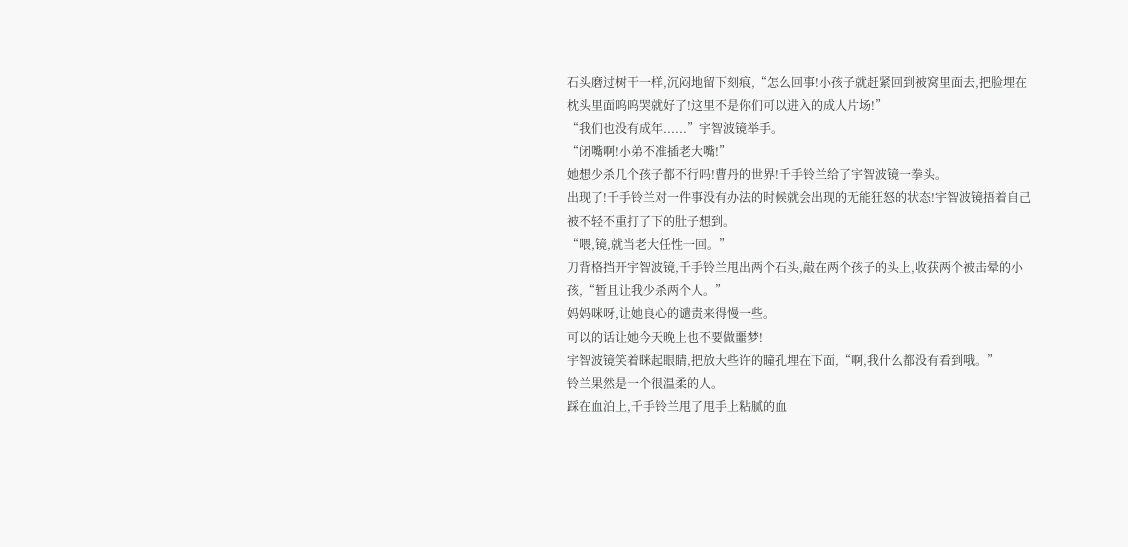石头磨过树干一样,沉闷地留下刻痕,“怎么回事!小孩子就赶紧回到被窝里面去,把脸埋在枕头里面呜呜哭就好了!这里不是你们可以进入的成人片场!”
“我们也没有成年......”宇智波镜举手。
“闭嘴啊!小弟不准插老大嘴!”
她想少杀几个孩子都不行吗!曹丹的世界!千手铃兰给了宇智波镜一拳头。
出现了!千手铃兰对一件事没有办法的时候就会出现的无能狂怒的状态!宇智波镜捂着自己被不轻不重打了下的肚子想到。
“喂,镜,就当老大任性一回。”
刀背格挡开宇智波镜,千手铃兰甩出两个石头,敲在两个孩子的头上,收获两个被击晕的小孩,“暂且让我少杀两个人。”
妈妈咪呀,让她良心的谴责来得慢一些。
可以的话让她今天晚上也不要做噩梦!
宇智波镜笑着眯起眼睛,把放大些许的瞳孔埋在下面,“啊,我什么都没有看到哦。”
铃兰果然是一个很温柔的人。
踩在血泊上,千手铃兰甩了甩手上粘腻的血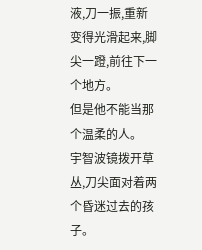液,刀一振,重新变得光滑起来,脚尖一蹬,前往下一个地方。
但是他不能当那个温柔的人。
宇智波镜拨开草丛,刀尖面对着两个昏迷过去的孩子。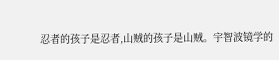忍者的孩子是忍者,山贼的孩子是山贼。宇智波镜学的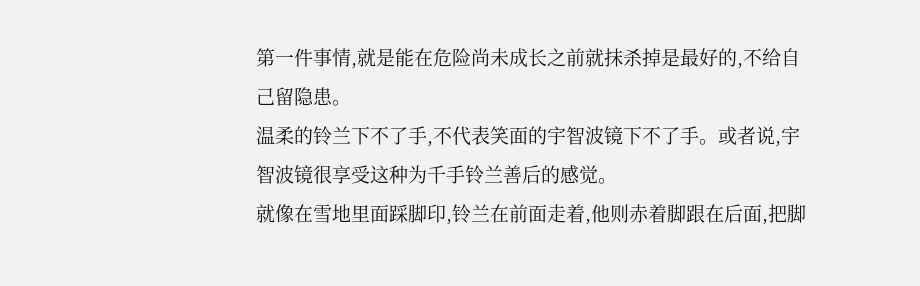第一件事情,就是能在危险尚未成长之前就抹杀掉是最好的,不给自己留隐患。
温柔的铃兰下不了手,不代表笑面的宇智波镜下不了手。或者说,宇智波镜很享受这种为千手铃兰善后的感觉。
就像在雪地里面踩脚印,铃兰在前面走着,他则赤着脚跟在后面,把脚